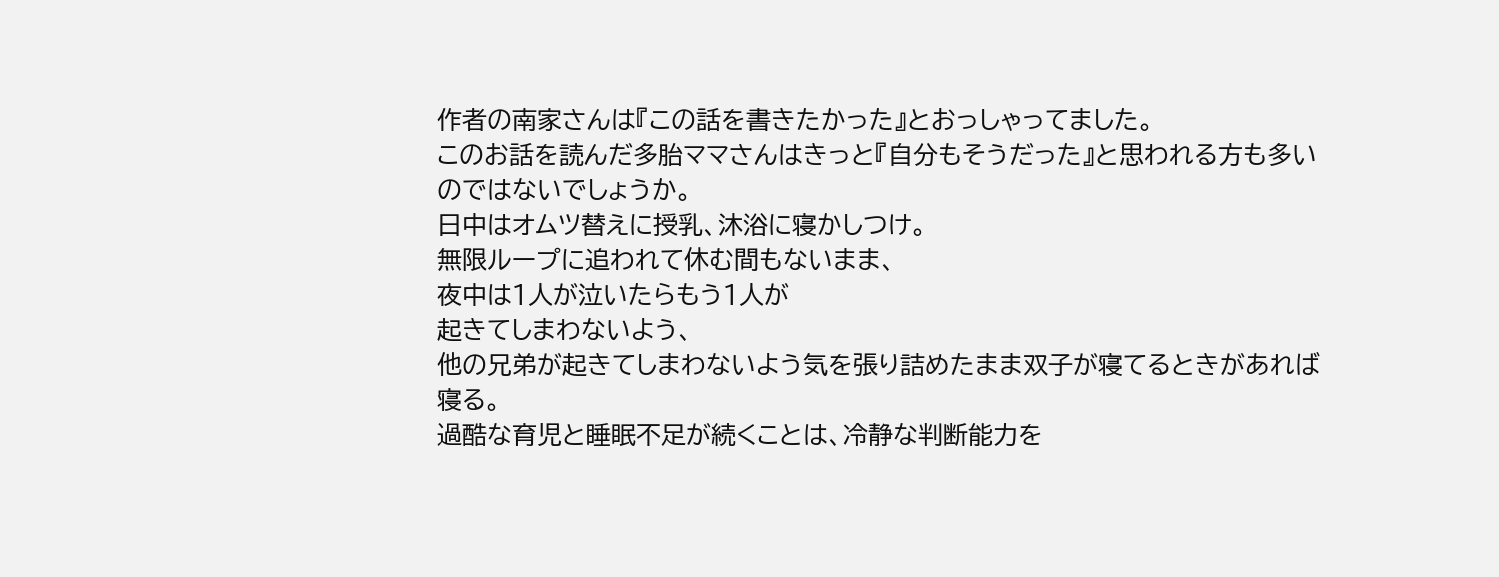作者の南家さんは『この話を書きたかった』とおっしゃってました。
このお話を読んだ多胎ママさんはきっと『自分もそうだった』と思われる方も多いのではないでしょうか。
日中はオムツ替えに授乳、沐浴に寝かしつけ。
無限ループに追われて休む間もないまま、
夜中は1人が泣いたらもう1人が
起きてしまわないよう、
他の兄弟が起きてしまわないよう気を張り詰めたまま双子が寝てるときがあれば寝る。
過酷な育児と睡眠不足が続くことは、冷静な判断能力を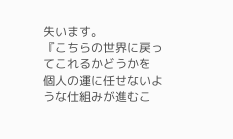失います。
『こちらの世界に戻ってこれるかどうかを
個人の運に任せないような仕組みが進むこ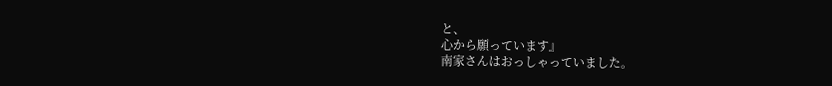と、
心から願っています』
南家さんはおっしゃっていました。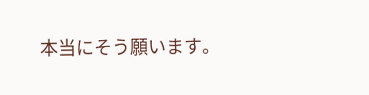本当にそう願います。